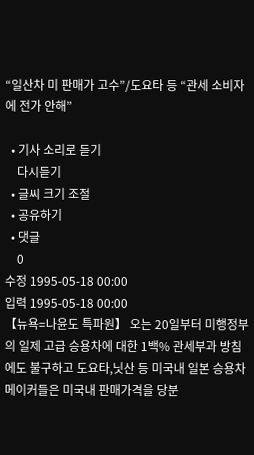“일산차 미 판매가 고수”/도요타 등 “관세 소비자에 전가 안해”

  • 기사 소리로 듣기
    다시듣기
  • 글씨 크기 조절
  • 공유하기
  • 댓글
    0
수정 1995-05-18 00:00
입력 1995-05-18 00:00
【뉴욕=나윤도 특파원】 오는 20일부터 미행정부의 일제 고급 승용차에 대한 1백% 관세부과 방침에도 불구하고 도요타,닛산 등 미국내 일본 승용차 메이커들은 미국내 판매가격을 당분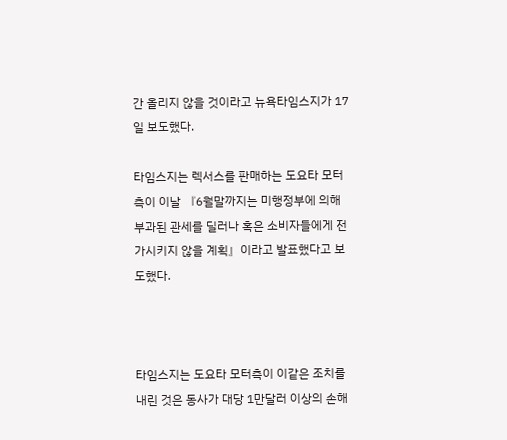간 올리지 않을 것이라고 뉴욕타임스지가 17일 보도했다.

타임스지는 렉서스를 판매하는 도요타 모터측이 이날 『6월말까지는 미행정부에 의해 부과된 관세를 딜러나 혹은 소비자들에게 전가시키지 않을 계획』이라고 발표했다고 보도했다.



타임스지는 도요타 모터측이 이같은 조치를 내린 것은 동사가 대당 1만달러 이상의 손해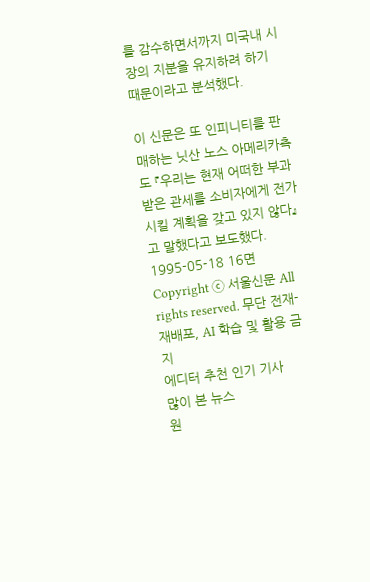를 감수하면서까지 미국내 시장의 지분을 유지하려 하기 때문이라고 분석했다.

이 신문은 또 인피니티를 판매하는 닛산 노스 아메리카측도 『우리는 현재 어떠한 부과받은 관세를 소비자에게 전가시킬 계획을 갖고 있지 않다』고 말했다고 보도했다.
1995-05-18 16면
Copyright ⓒ 서울신문 All rights reserved. 무단 전재-재배포, AI 학습 및 활용 금지
에디터 추천 인기 기사
많이 본 뉴스
원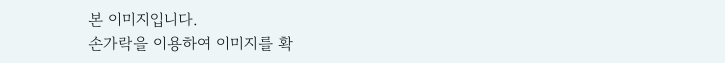본 이미지입니다.
손가락을 이용하여 이미지를 확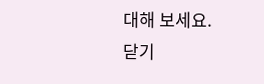대해 보세요.
닫기